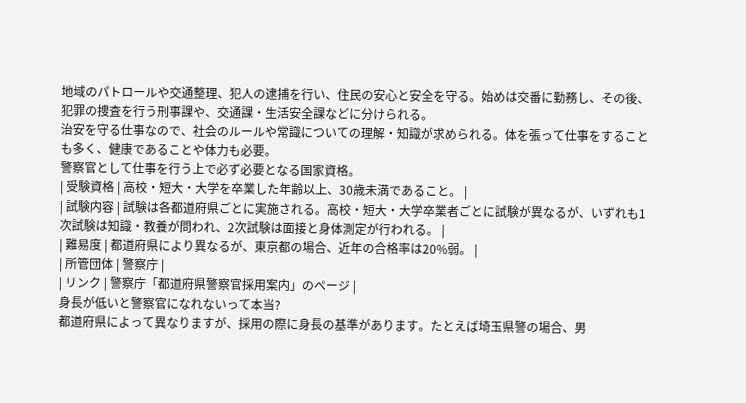地域のパトロールや交通整理、犯人の逮捕を行い、住民の安心と安全を守る。始めは交番に勤務し、その後、犯罪の捜査を行う刑事課や、交通課・生活安全課などに分けられる。
治安を守る仕事なので、社会のルールや常識についての理解・知識が求められる。体を張って仕事をすることも多く、健康であることや体力も必要。
警察官として仕事を行う上で必ず必要となる国家資格。
| 受験資格 | 高校・短大・大学を卒業した年齢以上、30歳未満であること。 |
| 試験内容 | 試験は各都道府県ごとに実施される。高校・短大・大学卒業者ごとに試験が異なるが、いずれも1次試験は知識・教養が問われ、2次試験は面接と身体測定が行われる。 |
| 難易度 | 都道府県により異なるが、東京都の場合、近年の合格率は20%弱。 |
| 所管団体 | 警察庁 |
| リンク | 警察庁「都道府県警察官採用案内」のページ |
身長が低いと警察官になれないって本当?
都道府県によって異なりますが、採用の際に身長の基準があります。たとえば埼玉県警の場合、男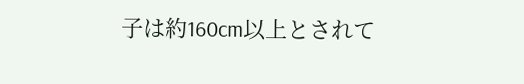子は約160cm以上とされて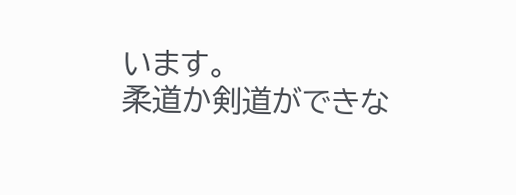います。
柔道か剣道ができな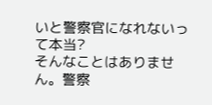いと警察官になれないって本当?
そんなことはありません。警察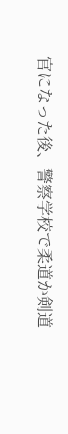官になった後、警察学校で柔道か剣道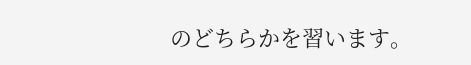のどちらかを習います。